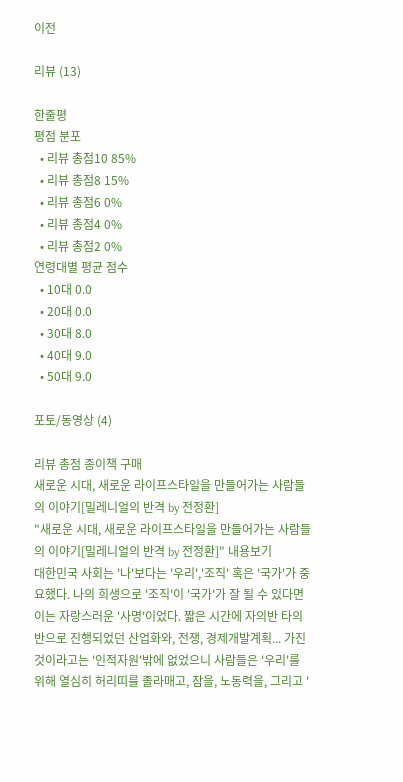이전

리뷰 (13)

한줄평
평점 분포
  • 리뷰 총점10 85%
  • 리뷰 총점8 15%
  • 리뷰 총점6 0%
  • 리뷰 총점4 0%
  • 리뷰 총점2 0%
연령대별 평균 점수
  • 10대 0.0
  • 20대 0.0
  • 30대 8.0
  • 40대 9.0
  • 50대 9.0

포토/동영상 (4)

리뷰 총점 종이책 구매
새로운 시대, 새로운 라이프스타일을 만들어가는 사람들의 이야기[밀레니얼의 반격 by 전정환]
"새로운 시대, 새로운 라이프스타일을 만들어가는 사람들의 이야기[밀레니얼의 반격 by 전정환]" 내용보기
대한민국 사회는 '나'보다는 '우리','조직' 혹은 '국가'가 중요했다. 나의 희생으로 '조직'이 '국가'가 잘 될 수 있다면 이는 자랑스러운 '사명'이었다. 짧은 시간에 자의반 타의반으로 진행되었던 산업화와, 전쟁, 경제개발계획... 가진 것이라고는 '인적자원'밖에 없었으니 사람들은 '우리'를 위해 열심히 허리띠를 졸라매고, 잠을, 노동력을, 그리고 '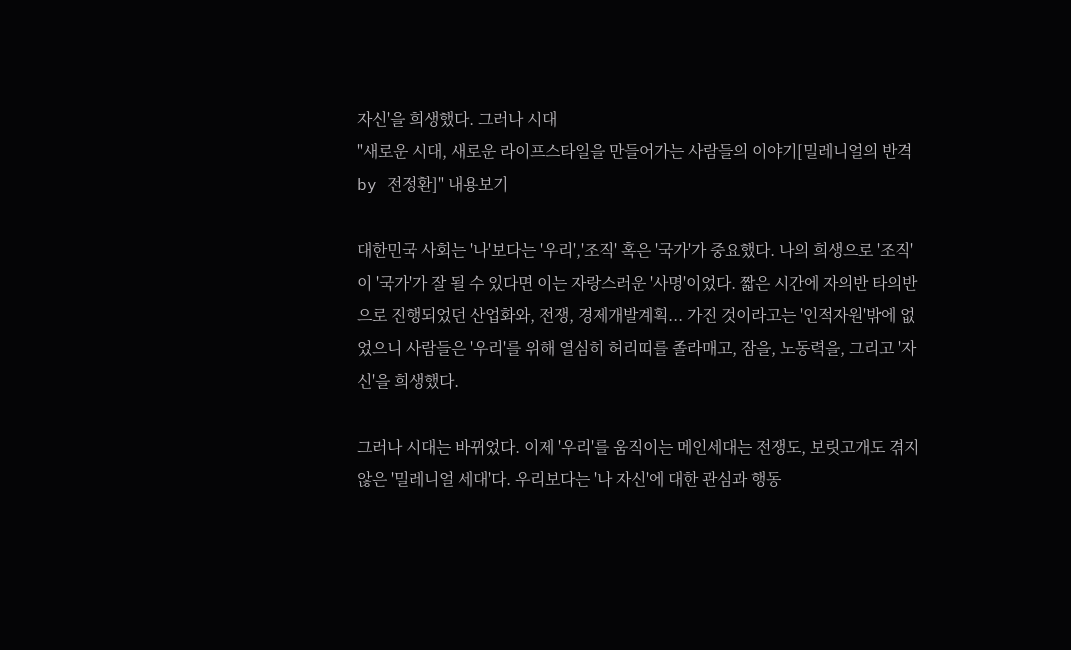자신'을 희생했다. 그러나 시대
"새로운 시대, 새로운 라이프스타일을 만들어가는 사람들의 이야기[밀레니얼의 반격 by 전정환]" 내용보기

대한민국 사회는 '나'보다는 '우리','조직' 혹은 '국가'가 중요했다. 나의 희생으로 '조직'이 '국가'가 잘 될 수 있다면 이는 자랑스러운 '사명'이었다. 짧은 시간에 자의반 타의반으로 진행되었던 산업화와, 전쟁, 경제개발계획... 가진 것이라고는 '인적자원'밖에 없었으니 사람들은 '우리'를 위해 열심히 허리띠를 졸라매고, 잠을, 노동력을, 그리고 '자신'을 희생했다.

그러나 시대는 바뀌었다. 이제 '우리'를 움직이는 메인세대는 전쟁도, 보릿고개도 겪지 않은 '밀레니얼 세대'다. 우리보다는 '나 자신'에 대한 관심과 행동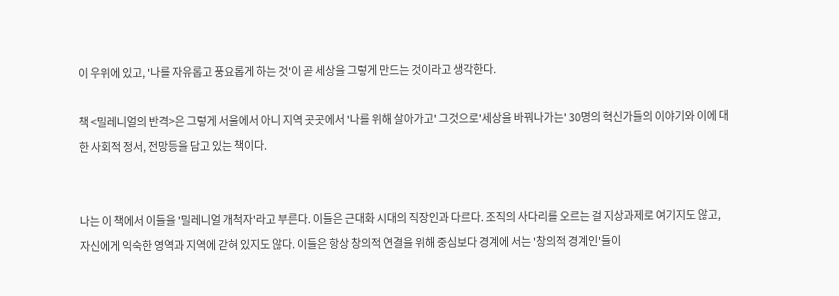이 우위에 있고, '나를 자유롭고 풍요롭게 하는 것'이 곧 세상을 그렇게 만드는 것이라고 생각한다.

책 <밀레니얼의 반격>은 그렇게 서울에서 아니 지역 곳곳에서 '나를 위해 살아가고' 그것으로'세상을 바꿔나가는' 30명의 혁신가들의 이야기와 이에 대한 사회적 정서, 전망등을 담고 있는 책이다.


나는 이 책에서 이들을 '밀레니얼 개척자'라고 부른다. 이들은 근대화 시대의 직장인과 다르다. 조직의 사다리를 오르는 걸 지상과제로 여기지도 않고, 자신에게 익숙한 영역과 지역에 갇혀 있지도 않다. 이들은 항상 창의적 연결을 위해 중심보다 경계에 서는 '창의적 경계인'들이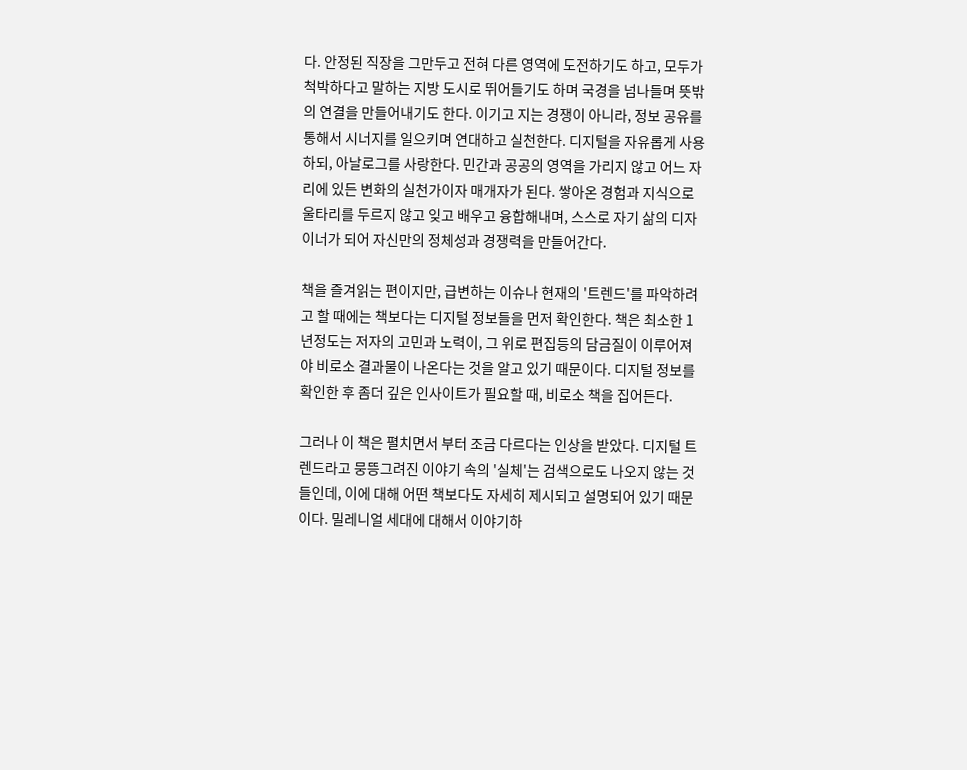다. 안정된 직장을 그만두고 전혀 다른 영역에 도전하기도 하고, 모두가 척박하다고 말하는 지방 도시로 뛰어들기도 하며 국경을 넘나들며 뜻밖의 연결을 만들어내기도 한다. 이기고 지는 경쟁이 아니라, 정보 공유를 통해서 시너지를 일으키며 연대하고 실천한다. 디지털을 자유롭게 사용하되, 아날로그를 사랑한다. 민간과 공공의 영역을 가리지 않고 어느 자리에 있든 변화의 실천가이자 매개자가 된다. 쌓아온 경험과 지식으로 울타리를 두르지 않고 잊고 배우고 융합해내며, 스스로 자기 삶의 디자이너가 되어 자신만의 정체성과 경쟁력을 만들어간다.

책을 즐겨읽는 편이지만, 급변하는 이슈나 현재의 '트렌드'를 파악하려고 할 때에는 책보다는 디지털 정보들을 먼저 확인한다. 책은 최소한 1년정도는 저자의 고민과 노력이, 그 위로 편집등의 담금질이 이루어져야 비로소 결과물이 나온다는 것을 알고 있기 때문이다. 디지털 정보를 확인한 후 좀더 깊은 인사이트가 필요할 때, 비로소 책을 집어든다.

그러나 이 책은 펼치면서 부터 조금 다르다는 인상을 받았다. 디지털 트렌드라고 뭉뜽그려진 이야기 속의 '실체'는 검색으로도 나오지 않는 것들인데, 이에 대해 어떤 책보다도 자세히 제시되고 설명되어 있기 때문이다. 밀레니얼 세대에 대해서 이야기하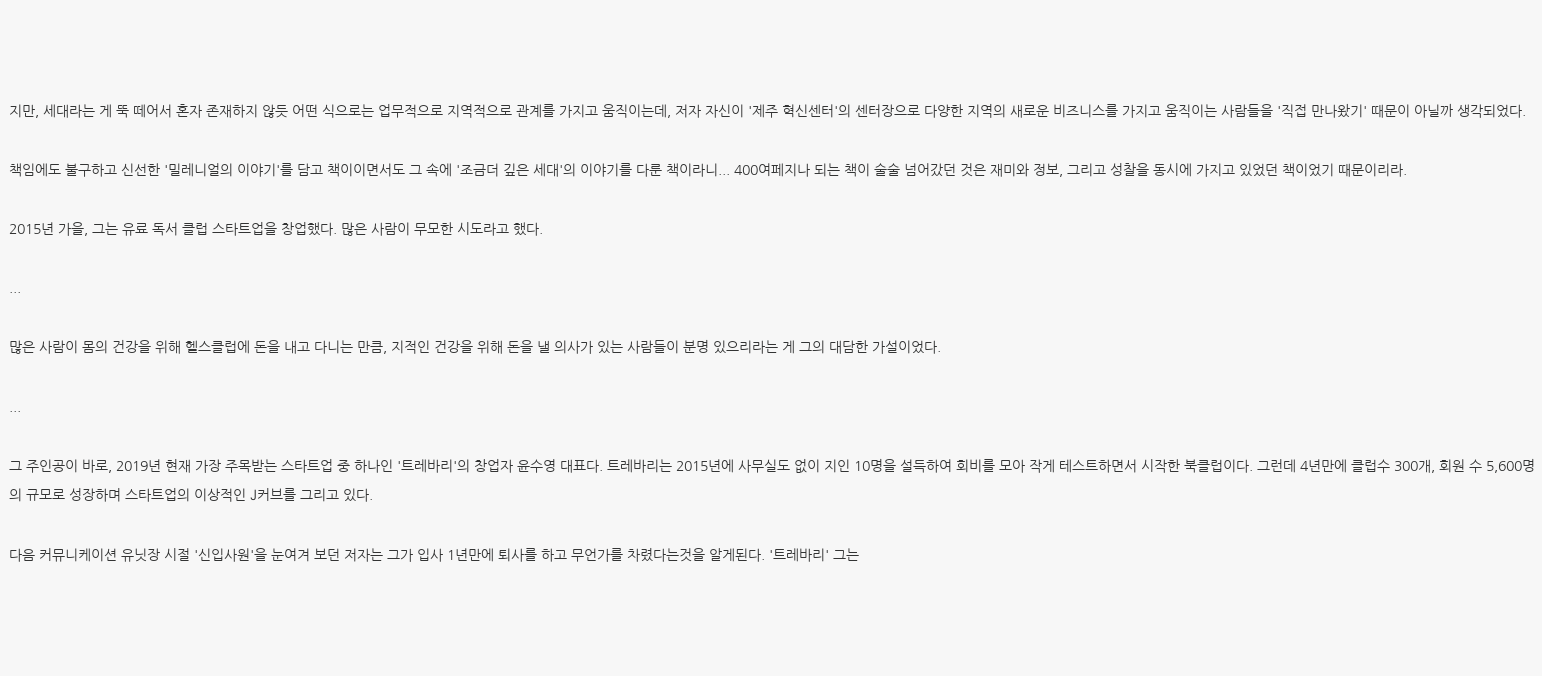지만, 세대라는 게 뚝 떼어서 혼자 존재하지 않듯 어떤 식으로는 업무적으로 지역적으로 관계를 가지고 움직이는데, 저자 자신이 '제주 혁신센터'의 센터장으로 다양한 지역의 새로운 비즈니스를 가지고 움직이는 사람들을 '직접 만나왔기' 때문이 아닐까 생각되었다.

책임에도 불구하고 신선한 '밀레니얼의 이야기'를 담고 책이이면서도 그 속에 '조금더 깊은 세대'의 이야기를 다룬 책이라니... 400여페지나 되는 책이 술술 넘어갔던 것은 재미와 정보, 그리고 성찰을 동시에 가지고 있었던 책이었기 때문이리라.

2015년 가을, 그는 유료 독서 클럽 스타트업을 창업했다. 많은 사람이 무모한 시도라고 했다.

...

많은 사람이 몸의 건강을 위해 헬스클럽에 돈을 내고 다니는 만큼, 지적인 건강을 위해 돈을 낼 의사가 있는 사람들이 분명 있으리라는 게 그의 대담한 가설이었다.

...

그 주인공이 바로, 2019년 현재 가장 주목받는 스타트업 중 하나인 '트레바리'의 창업자 윤수영 대표다. 트레바리는 2015년에 사무실도 없이 지인 10명을 설득하여 회비를 모아 작게 테스트하면서 시작한 북클럽이다. 그런데 4년만에 클럽수 300개, 회원 수 5,600명의 규모로 성장하며 스타트업의 이상적인 J커브를 그리고 있다.

다음 커뮤니케이션 유닛장 시절 '신입사원'을 눈여겨 보던 저자는 그가 입사 1년만에 퇴사를 하고 무언가를 차렸다는것을 알게된다. '트레바리' 그는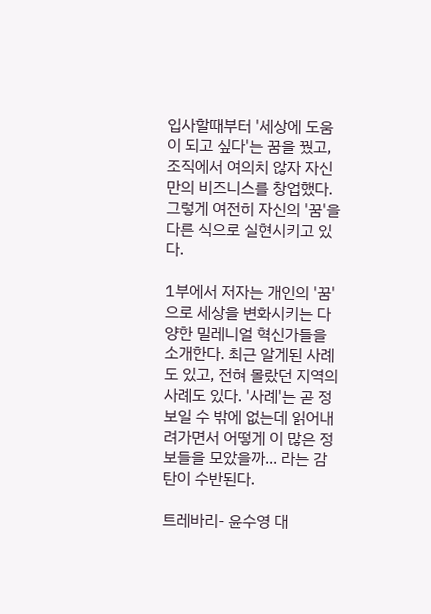입사할때부터 '세상에 도움이 되고 싶다'는 꿈을 꿨고, 조직에서 여의치 않자 자신만의 비즈니스를 창업했다. 그렇게 여전히 자신의 '꿈'을 다른 식으로 실현시키고 있다.

1부에서 저자는 개인의 '꿈'으로 세상을 변화시키는 다양한 밀레니얼 혁신가들을 소개한다. 최근 알게된 사례도 있고, 전혀 몰랐던 지역의 사례도 있다. '사례'는 곧 정보일 수 밖에 없는데 읽어내려가면서 어떻게 이 많은 정보들을 모았을까... 라는 감탄이 수반된다.

트레바리- 윤수영 대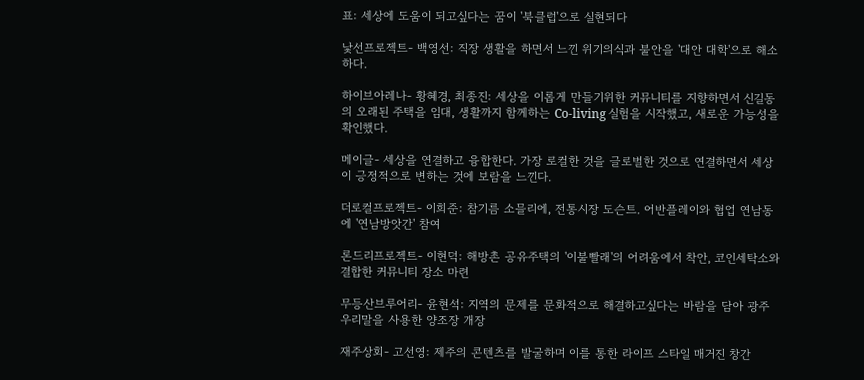표: 세상에 도움이 되고싶다는 꿈이 '북클럽'으로 실현되다

낯선프로젝트- 백영선: 직장 생활을 하면서 느낀 위기의식과 불안을 '대안 대학'으로 해소하다.

하이브아레나- 황혜경, 최종진: 세상을 이롭게 만들기위한 커뮤니티를 지향하면서 신길동의 오래된 주택을 임대, 생활까지 함께하는 Co-living 실험을 시작했고, 새로운 가능성을 확인했다.

메이글- 세상을 연결하고 융합한다. 가장 로컬한 것을 글로벌한 것으로 연결하면서 세상이 긍정적으로 변하는 것에 보람을 느낀다.

더로컬프로젝트- 이희준: 참기름 소믈리에, 전통시장 도슨트. 어반플레이와 협업 연남동에 '연남방앗간' 참여

론드리프로젝트- 이현덕: 해방촌 공유주택의 '이불빨래'의 어려움에서 착안, 코인세탁소와 결합한 커뮤니티 장소 마련

무등산브루어리- 윤현석: 지역의 문제를 문화적으로 해결하고싶다는 바람을 담아 광주 우리말을 사용한 양조장 개장

재주상회- 고선영: 제주의 콘텐츠를 발굴하며 이를 통한 라이프 스타일 매거진 창간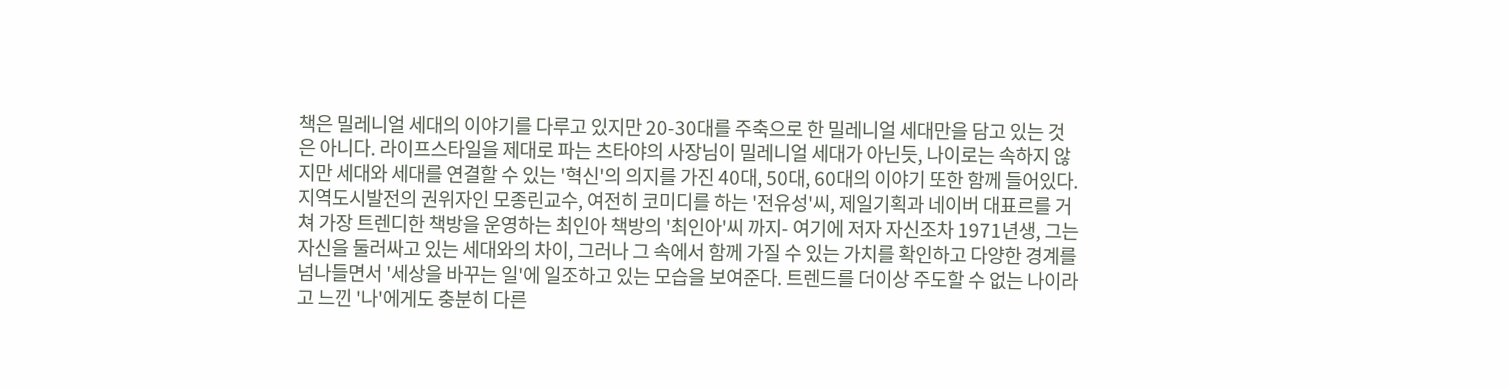책은 밀레니얼 세대의 이야기를 다루고 있지만 20-30대를 주축으로 한 밀레니얼 세대만을 담고 있는 것은 아니다. 라이프스타일을 제대로 파는 츠타야의 사장님이 밀레니얼 세대가 아닌듯, 나이로는 속하지 않지만 세대와 세대를 연결할 수 있는 '혁신'의 의지를 가진 40대, 50대, 60대의 이야기 또한 함께 들어있다. 지역도시발전의 권위자인 모종린교수, 여전히 코미디를 하는 '전유성'씨, 제일기획과 네이버 대표르를 거쳐 가장 트렌디한 책방을 운영하는 최인아 책방의 '최인아'씨 까지- 여기에 저자 자신조차 1971년생, 그는 자신을 둘러싸고 있는 세대와의 차이, 그러나 그 속에서 함께 가질 수 있는 가치를 확인하고 다양한 경계를 넘나들면서 '세상을 바꾸는 일'에 일조하고 있는 모습을 보여준다. 트렌드를 더이상 주도할 수 없는 나이라고 느낀 '나'에게도 충분히 다른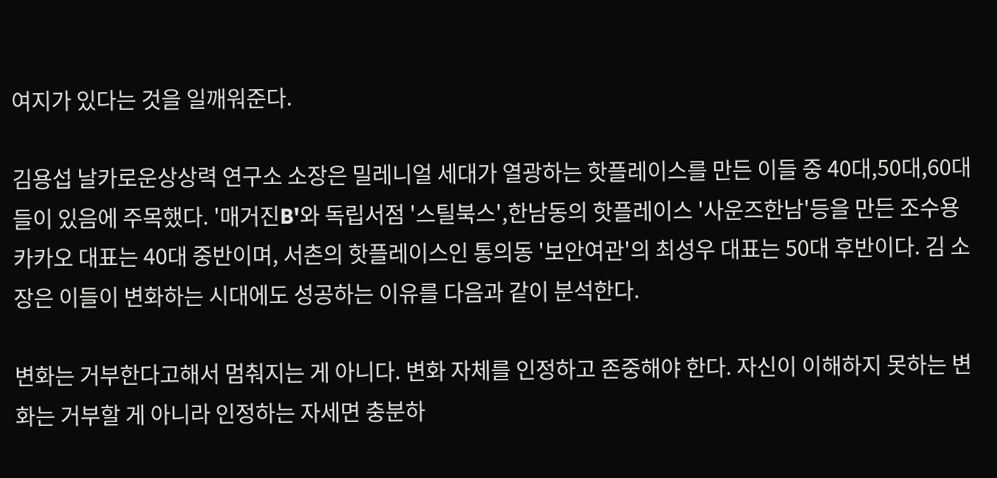여지가 있다는 것을 일깨워준다.

김용섭 날카로운상상력 연구소 소장은 밀레니얼 세대가 열광하는 핫플레이스를 만든 이들 중 40대,50대,60대들이 있음에 주목했다. '매거진B'와 독립서점 '스틸북스',한남동의 핫플레이스 '사운즈한남'등을 만든 조수용 카카오 대표는 40대 중반이며, 서촌의 핫플레이스인 통의동 '보안여관'의 최성우 대표는 50대 후반이다. 김 소장은 이들이 변화하는 시대에도 성공하는 이유를 다음과 같이 분석한다.

변화는 거부한다고해서 멈춰지는 게 아니다. 변화 자체를 인정하고 존중해야 한다. 자신이 이해하지 못하는 변화는 거부할 게 아니라 인정하는 자세면 충분하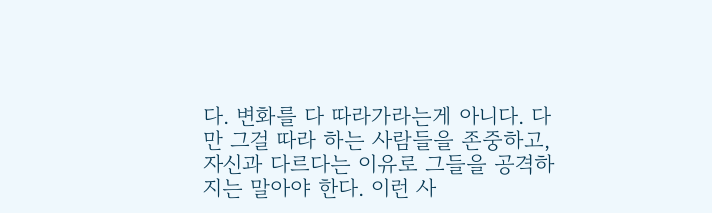다. 변화를 다 따라가라는게 아니다. 다만 그걸 따라 하는 사람들을 존중하고, 자신과 다르다는 이유로 그들을 공격하지는 말아야 한다. 이런 사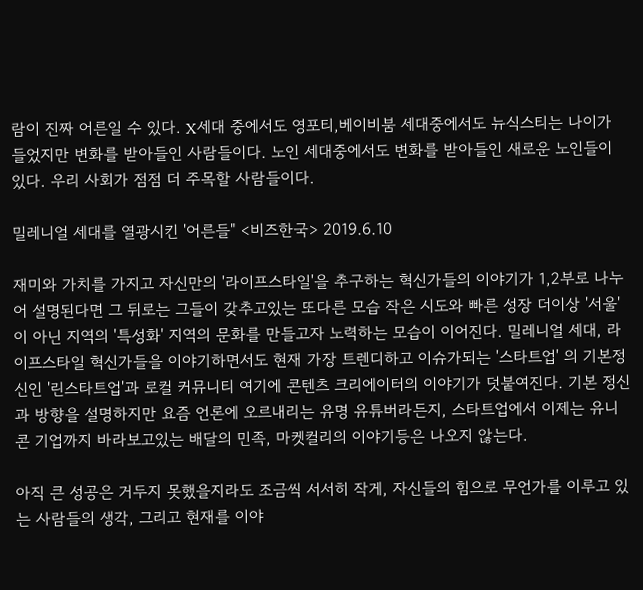람이 진짜 어른일 수 있다. X세대 중에서도 영포티,베이비붐 세대중에서도 뉴식스티는 나이가 들었지만 변화를 받아들인 사람들이다. 노인 세대중에서도 변화를 받아들인 새로운 노인들이 있다. 우리 사회가 점점 더 주목할 사람들이다.

밀레니얼 세대를 열광시킨 '어른들" <비즈한국> 2019.6.10

재미와 가치를 가지고 자신만의 '라이프스타일'을 추구하는 혁신가들의 이야기가 1,2부로 나누어 설명된다면 그 뒤로는 그들이 갖추고있는 또다른 모습 작은 시도와 빠른 성장 더이상 '서울'이 아닌 지역의 '특성화' 지역의 문화를 만들고자 노력하는 모습이 이어진다. 밀레니얼 세대, 라이프스타일 혁신가들을 이야기하면서도 현재 가장 트렌디하고 이슈가되는 '스타트업' 의 기본정신인 '린스타트업'과 로컬 커뮤니티 여기에 콘텐츠 크리에이터의 이야기가 덧붙여진다. 기본 정신과 방향을 설명하지만 요즘 언론에 오르내리는 유명 유튜버라든지, 스타트업에서 이제는 유니콘 기업까지 바라보고있는 배달의 민족, 마켓컬리의 이야기등은 나오지 않는다.

아직 큰 성공은 거두지 못했을지라도 조금씩 서서히 작게, 자신들의 힘으로 무언가를 이루고 있는 사람들의 생각, 그리고 현재를 이야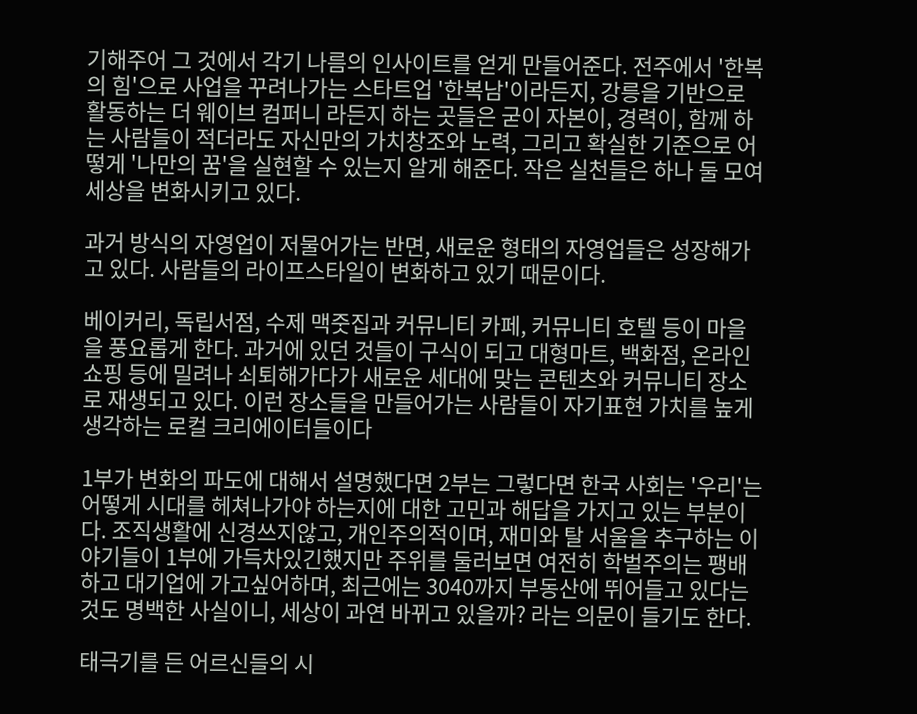기해주어 그 것에서 각기 나름의 인사이트를 얻게 만들어준다. 전주에서 '한복의 힘'으로 사업을 꾸려나가는 스타트업 '한복남'이라든지, 강릉을 기반으로 활동하는 더 웨이브 컴퍼니 라든지 하는 곳들은 굳이 자본이, 경력이, 함께 하는 사람들이 적더라도 자신만의 가치창조와 노력, 그리고 확실한 기준으로 어떻게 '나만의 꿈'을 실현할 수 있는지 알게 해준다. 작은 실천들은 하나 둘 모여 세상을 변화시키고 있다.

과거 방식의 자영업이 저물어가는 반면, 새로운 형태의 자영업들은 성장해가고 있다. 사람들의 라이프스타일이 변화하고 있기 때문이다.

베이커리, 독립서점, 수제 맥줏집과 커뮤니티 카페, 커뮤니티 호텔 등이 마을을 풍요롭게 한다. 과거에 있던 것들이 구식이 되고 대형마트, 백화점, 온라인 쇼핑 등에 밀려나 쇠퇴해가다가 새로운 세대에 맞는 콘텐츠와 커뮤니티 장소로 재생되고 있다. 이런 장소들을 만들어가는 사람들이 자기표현 가치를 높게 생각하는 로컬 크리에이터들이다

1부가 변화의 파도에 대해서 설명했다면 2부는 그렇다면 한국 사회는 '우리'는 어떻게 시대를 헤쳐나가야 하는지에 대한 고민과 해답을 가지고 있는 부분이다. 조직생활에 신경쓰지않고, 개인주의적이며, 재미와 탈 서울을 추구하는 이야기들이 1부에 가득차있긴했지만 주위를 둘러보면 여전히 학벌주의는 팽배하고 대기업에 가고싶어하며, 최근에는 3040까지 부동산에 뛰어들고 있다는 것도 명백한 사실이니, 세상이 과연 바뀌고 있을까? 라는 의문이 들기도 한다.

태극기를 든 어르신들의 시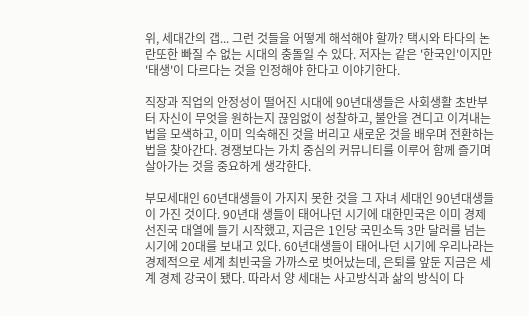위, 세대간의 갭... 그런 것들을 어떻게 해석해야 할까? 택시와 타다의 논란또한 빠질 수 없는 시대의 충돌일 수 있다. 저자는 같은 '한국인'이지만 '태생'이 다르다는 것을 인정해야 한다고 이야기한다.

직장과 직업의 안정성이 떨어진 시대에 90년대생들은 사회생활 초반부터 자신이 무엇을 원하는지 끊임없이 성찰하고, 불안을 견디고 이겨내는 법을 모색하고, 이미 익숙해진 것을 버리고 새로운 것을 배우며 전환하는 법을 찾아간다. 경쟁보다는 가치 중심의 커뮤니티를 이루어 함께 즐기며 살아가는 것을 중요하게 생각한다.

부모세대인 60년대생들이 가지지 못한 것을 그 자녀 세대인 90년대생들이 가진 것이다. 90년대 생들이 태어나던 시기에 대한민국은 이미 경제 선진국 대열에 들기 시작했고, 지금은 1인당 국민소득 3만 달러를 넘는 시기에 20대를 보내고 있다. 60년대생들이 태어나던 시기에 우리나라는 경제적으로 세계 최빈국을 가까스로 벗어났는데, 은퇴를 앞둔 지금은 세계 경제 강국이 됐다. 따라서 양 세대는 사고방식과 삶의 방식이 다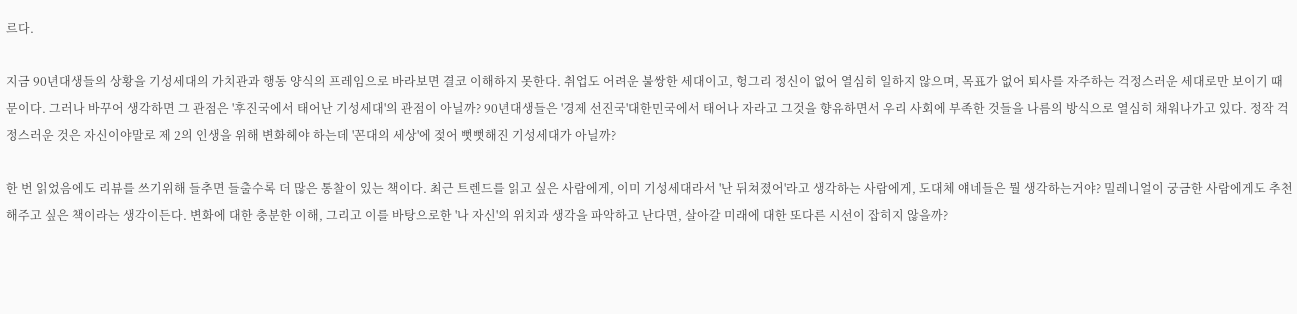르다.

지금 90년대생들의 상황을 기성세대의 가치관과 행동 양식의 프레임으로 바라보면 결코 이해하지 못한다. 취업도 어려운 불쌍한 세대이고, 헝그리 정신이 없어 열심히 일하지 않으며, 목표가 없어 퇴사를 자주하는 걱정스러운 세대로만 보이기 때문이다. 그러나 바꾸어 생각하면 그 관점은 '후진국에서 태어난 기성세대'의 관점이 아닐까? 90년대생들은 '경제 선진국'대한민국에서 태어나 자라고 그것을 향유하면서 우리 사회에 부족한 것들을 나름의 방식으로 열심히 채워나가고 있다. 정작 걱정스러운 것은 자신이야말로 제 2의 인생을 위해 변화헤야 하는데 '꼰대의 세상'에 젖어 뻣뻣해진 기성세대가 아닐까?

한 번 읽었음에도 리뷰를 쓰기위해 들추면 들출수록 더 많은 통찰이 있는 책이다. 최근 트렌드를 읽고 싶은 사람에게, 이미 기성세대라서 '난 뒤쳐졌어'라고 생각하는 사람에게, 도대체 얘네들은 뭘 생각하는거야? 밀레니얼이 궁금한 사람에게도 추천해주고 싶은 책이라는 생각이든다. 변화에 대한 충분한 이해, 그리고 이를 바탕으로한 '나 자신'의 위치과 생각을 파악하고 난다면, 살아갈 미래에 대한 또다른 시선이 잡히지 않을까?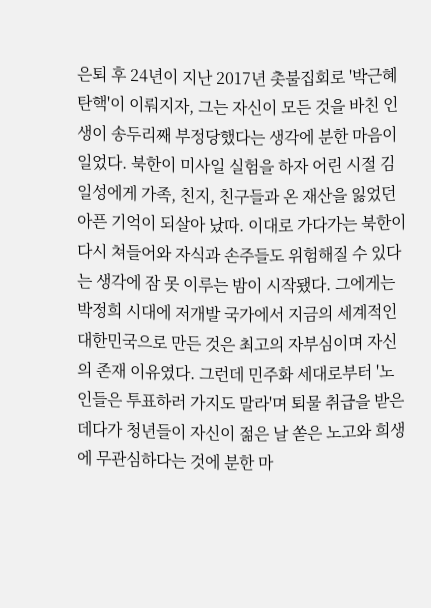은퇴 후 24년이 지난 2017년 촛불집회로 '박근혜 탄핵'이 이뤄지자, 그는 자신이 모든 것을 바친 인생이 송두리째 부정당했다는 생각에 분한 마음이 일었다. 북한이 미사일 실험을 하자 어린 시절 김일성에게 가족, 친지, 친구들과 온 재산을 잃었던 아픈 기억이 되살아 났따. 이대로 가다가는 북한이 다시 쳐들어와 자식과 손주들도 위험해질 수 있다는 생각에 잠 못 이루는 밤이 시작됐다. 그에게는 박정희 시대에 저개발 국가에서 지금의 세계적인 대한민국으로 만든 것은 최고의 자부심이며 자신의 존재 이유였다. 그런데 민주화 세대로부터 '노인들은 투표하러 가지도 말라'며 퇴물 취급을 받은 데다가 청년들이 자신이 젊은 날 쏟은 노고와 희생에 무관심하다는 것에 분한 마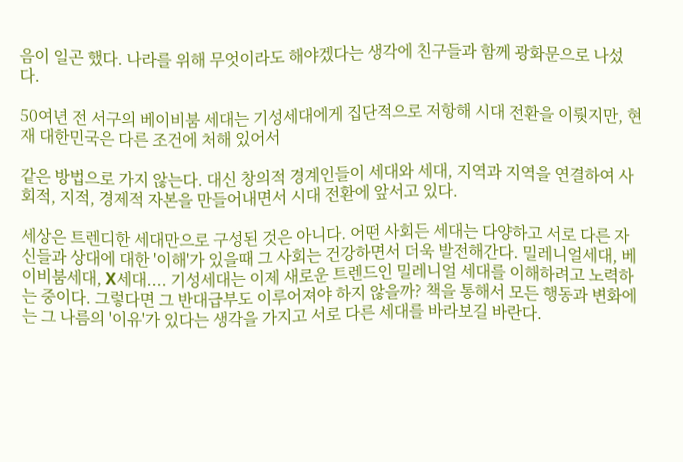음이 일곤 했다. 나라를 위해 무엇이라도 해야겠다는 생각에 친구들과 함께 광화문으로 나섰다.

50여년 전 서구의 베이비붐 세대는 기성세대에게 집단적으로 저항해 시대 전환을 이뤗지만, 현재 대한민국은 다른 조건에 처해 있어서

같은 방법으로 가지 않는다. 대신 창의적 경계인들이 세대와 세대, 지역과 지역을 연결하여 사회적, 지적, 경제적 자본을 만들어내면서 시대 전환에 앞서고 있다.

세상은 트렌디한 세대만으로 구성된 것은 아니다. 어떤 사회든 세대는 다양하고 서로 다른 자신들과 상대에 대한 '이해'가 있을때 그 사회는 건강하면서 더욱 발전해간다. 밀레니얼세대, 베이비붐세대, X세대.... 기성세대는 이제 새로운 트렌드인 밀레니얼 세대를 이해하려고 노력하는 중이다. 그렇다면 그 반대급부도 이루어져야 하지 않을까? 책을 통해서 모든 행동과 변화에는 그 나름의 '이유'가 있다는 생각을 가지고 서로 다른 세대를 바라보길 바란다.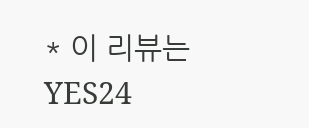* 이 리뷰는 YES24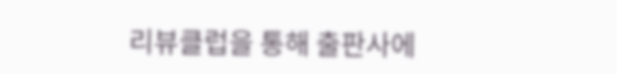리뷰클럽을 통해 출판사에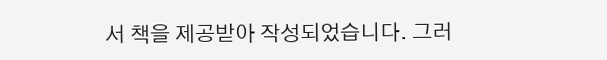서 책을 제공받아 작성되었습니다. 그러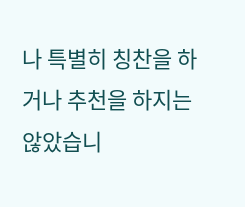나 특별히 칭찬을 하거나 추천을 하지는 않았습니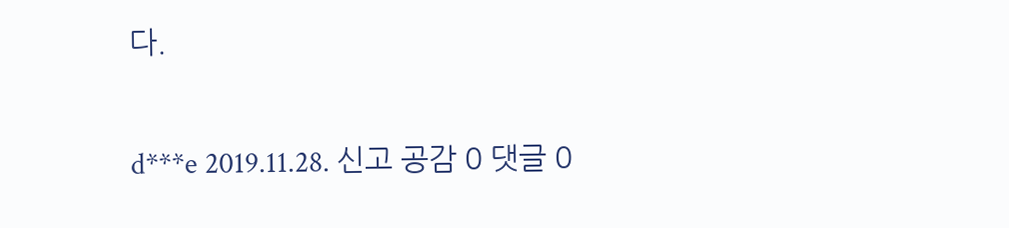다.

d***e 2019.11.28. 신고 공감 0 댓글 0